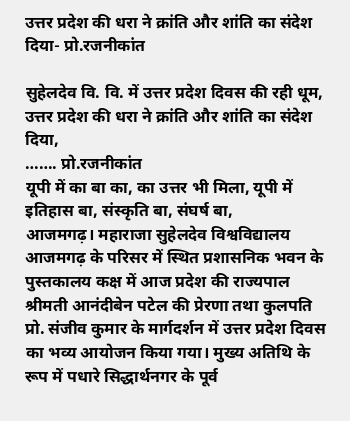उत्तर प्रदेश की धरा ने क्रांति और शांति का संदेश दिया- प्रो.रजनीकांत

सुहेलदेव वि. वि. में उत्तर प्रदेश दिवस की रही धूम,
उत्तर प्रदेश की धरा ने क्रांति और शांति का संदेश दिया,
……. प्रो.रजनीकांत
यूपी में का बा का, का उत्तर भी मिला, यूपी में इतिहास बा, संस्कृति बा, संघर्ष बा,
आजमगढ़। महाराजा सुहेलदेव विश्वविद्यालय आजमगढ़ के परिसर में स्थित प्रशासनिक भवन के पुस्तकालय कक्ष में आज प्रदेश की राज्यपाल श्रीमती आनंदीबेन पटेल की प्रेरणा तथा कुलपति प्रो. संजीव कुमार के मार्गदर्शन में उत्तर प्रदेश दिवस का भव्य आयोजन किया गया। मुख्य अतिथि के रूप में पधारे सिद्धार्थनगर के पूर्व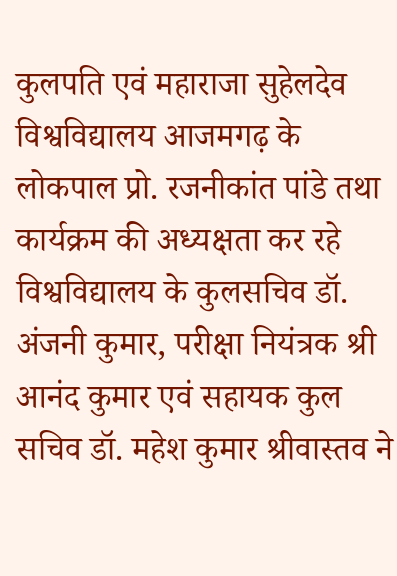कुलपति एवं महाराजा सुहेलदेव विश्वविद्यालय आजमगढ़ के लोकपाल प्रो. रजनीकांत पांडे तथा कार्यक्रम की अध्यक्षता कर रहे विश्वविद्यालय के कुलसचिव डॉ. अंजनी कुमार, परीक्षा नियंत्रक श्री आनंद कुमार एवं सहायक कुल सचिव डॉ. महेश कुमार श्रीवास्तव ने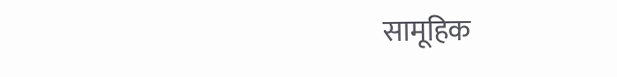सामूहिक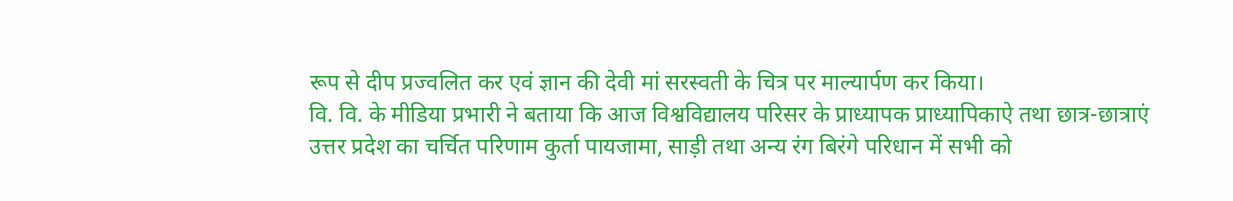रूप से दीप प्रज्वलित कर एवं ज्ञान की देवी मां सरस्वती के चित्र पर माल्यार्पण कर किया।
वि. वि. के मीडिया प्रभारी ने बताया कि आज विश्वविद्यालय परिसर के प्राध्यापक प्राध्यापिकाऐ तथा छात्र-छात्राएं उत्तर प्रदेश का चर्चित परिणाम कुर्ता पायजामा, साड़ी तथा अन्य रंग बिरंगे परिधान में सभी को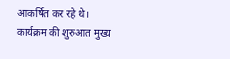आकर्षित कर रहे थे। कार्यक्रम की शुरुआत मुख्य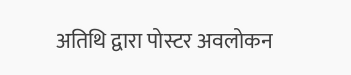अतिथि द्वारा पोस्टर अवलोकन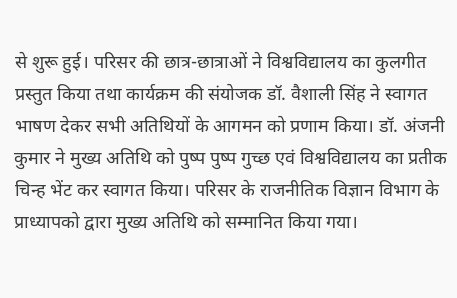से शुरू हुई। परिसर की छात्र-छात्राओं ने विश्वविद्यालय का कुलगीत प्रस्तुत किया तथा कार्यक्रम की संयोजक डॉ. वैशाली सिंह ने स्वागत भाषण देकर सभी अतिथियों के आगमन को प्रणाम किया। डॉ. अंजनी कुमार ने मुख्य अतिथि को पुष्प पुष्प गुच्छ एवं विश्वविद्यालय का प्रतीक चिन्ह भेंट कर स्वागत किया। परिसर के राजनीतिक विज्ञान विभाग के प्राध्यापको द्वारा मुख्य अतिथि को सम्मानित किया गया।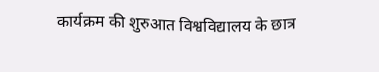कार्यक्रम की शुरुआत विश्वविद्यालय के छात्र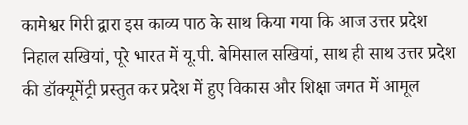कामेश्वर गिरी द्वारा इस काव्य पाठ के साथ किया गया कि आज उत्तर प्रदेश निहाल सखियां, पूरे भारत में यू.पी. बेमिसाल सखियां, साथ ही साथ उत्तर प्रदेश की डॉक्यूमेंट्री प्रस्तुत कर प्रदेश में हुए विकास और शिक्षा जगत में आमूल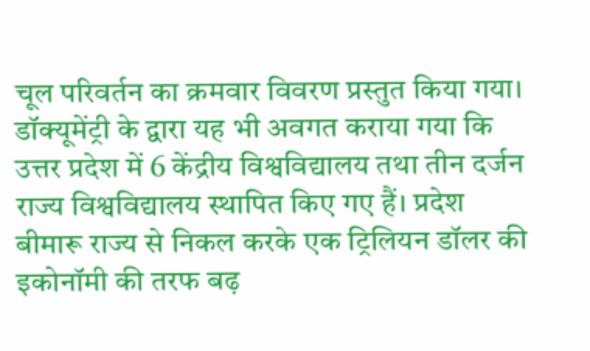चूल परिवर्तन का क्रमवार विवरण प्रस्तुत किया गया। डॉक्यूमेंट्री के द्वारा यह भी अवगत कराया गया कि उत्तर प्रदेश में 6 केंद्रीय विश्वविद्यालय तथा तीन दर्जन राज्य विश्वविद्यालय स्थापित किए गए हैं। प्रदेश बीमारू राज्य से निकल करके एक ट्रिलियन डॉलर की इकोनॉमी की तरफ बढ़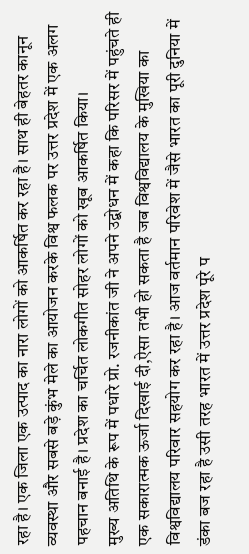रहा है। एक जिला एक उत्पाद का नारा लोगों को आकर्षित कर रहा है। साथ ही बेहतर कानून व्यवस्था और सबसे बड़े कुंभ मेले का आयोजन करके विश्व फलक पर उत्तर प्रदेश में एक अलग पहचान बनाई है। प्रदेश का चर्चित लोकगीत सोहर लोगों को खूब आकर्षित किया।
मुख्य अतिथि के रूप में पधारे प्रो. रजनीकांत जी ने अपने उद्बोधन में कहा कि परिसर में पहुंचते ही एक सकारात्मक ऊर्जा दिखाई दी,ऐसा तभी हो सकता है जब विश्वविद्यालय के मुखिया का विश्वविद्यालय परिवार सहयोग कर रहा है। आज वर्तमान परिवेश में जैसे भारत का पूरी दुनिया में डंका बज रहा है उसी तरह भारत में उत्तर प्रदेश पूरे प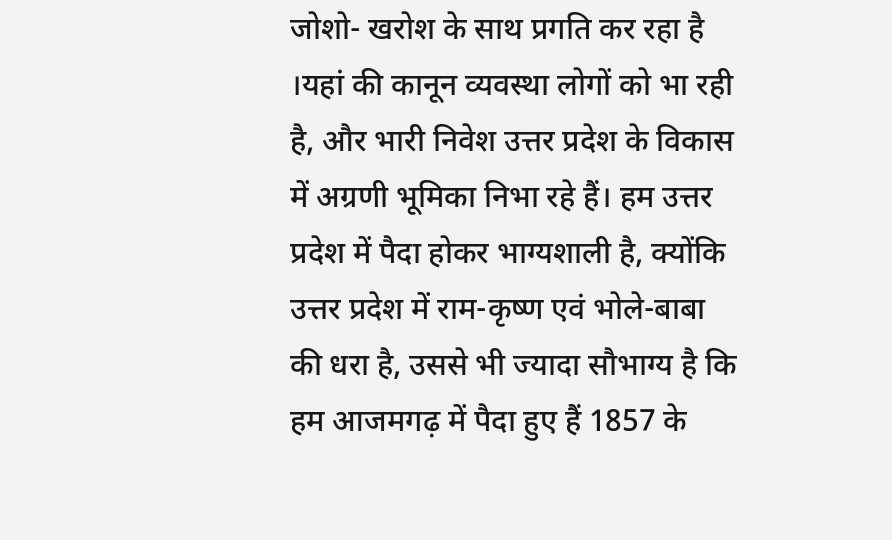जोशो- खरोश के साथ प्रगति कर रहा है ।यहां की कानून व्यवस्था लोगों को भा रही है, और भारी निवेश उत्तर प्रदेश के विकास में अग्रणी भूमिका निभा रहे हैं। हम उत्तर प्रदेश में पैदा होकर भाग्यशाली है, क्योंकि उत्तर प्रदेश में राम-कृष्ण एवं भोले-बाबा की धरा है, उससे भी ज्यादा सौभाग्य है कि हम आजमगढ़ में पैदा हुए हैं 1857 के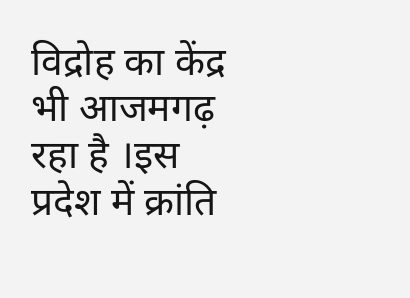विद्रोह का केंद्र भी आजमगढ़ रहा है ।इस प्रदेश में क्रांति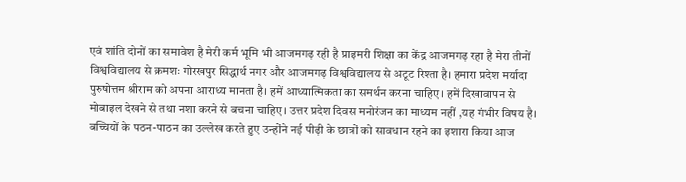एवं शांति दोनों का समावेश है मेरी कर्म भूमि भी आजमगढ़ रही है प्राइमरी शिक्षा का केंद्र आजमगढ़ रहा है मेरा तीनों विश्वविद्यालय से क्रमशः गोरखपुर सिद्धार्थ नगर और आजमगढ़ विश्वविद्यालय से अटूट रिश्ता है। हमारा प्रदेश मर्यादा पुरुषोत्तम श्रीराम को अपना आराध्य मानता है। हमें आध्यात्मिकता का समर्थन करना चाहिए। हमें दिखावापन से मोबाइल देखने से तथा नशा करने से बचना चाहिए। उत्तर प्रदेश दिवस मनोरंजन का माध्यम नहीं ,यह गंभीर विषय है। बच्चियों के पठन-पाठन का उल्लेख करते हुए उन्होंने नई पीढ़ी के छात्रों को सावधान रहने का इशारा किया आज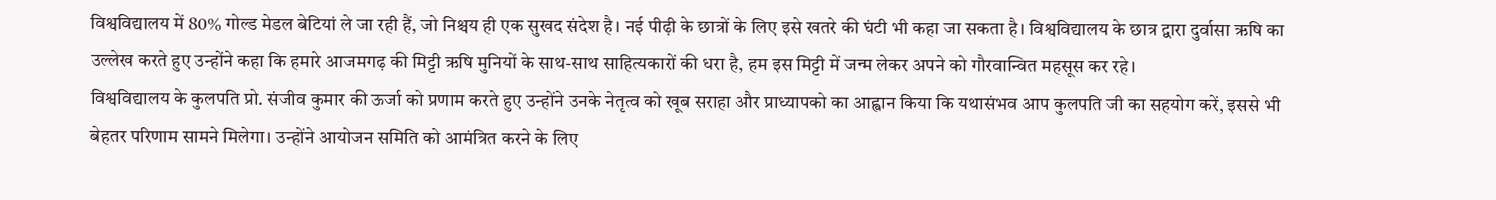विश्वविद्यालय में 80% गोल्ड मेडल बेटियां ले जा रही हैं, जो निश्चय ही एक सुखद संदेश है। नई पीढ़ी के छात्रों के लिए इसे खतरे की घंटी भी कहा जा सकता है। विश्वविद्यालय के छात्र द्वारा दुर्वासा ऋषि का उल्लेख करते हुए उन्होंने कहा कि हमारे आजमगढ़ की मिट्टी ऋषि मुनियों के साथ-साथ साहित्यकारों की धरा है, हम इस मिट्टी में जन्म लेकर अपने को गौरवान्वित महसूस कर रहे।
विश्वविद्यालय के कुलपति प्रो. संजीव कुमार की ऊर्जा को प्रणाम करते हुए उन्होंने उनके नेतृत्व को खूब सराहा और प्राध्यापको का आह्वान किया कि यथासंभव आप कुलपति जी का सहयोग करें, इससे भी बेहतर परिणाम सामने मिलेगा। उन्होंने आयोजन समिति को आमंत्रित करने के लिए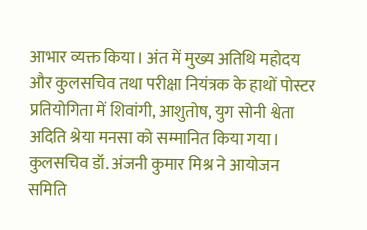आभार व्यक्त किया। अंत में मुख्य अतिथि महोदय और कुलसचिव तथा परीक्षा नियंत्रक के हाथों पोस्टर प्रतियोगिता में शिवांगी, आशुतोष, युग सोनी श्वेता अदिति श्रेया मनसा को सम्मानित किया गया।
कुलसचिव डॉ. अंजनी कुमार मिश्र ने आयोजन समिति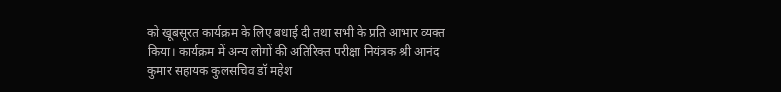को खूबसूरत कार्यक्रम के लिए बधाई दी तथा सभी के प्रति आभार व्यक्त किया। कार्यक्रम में अन्य लोगों की अतिरिक्त परीक्षा नियंत्रक श्री आनंद कुमार सहायक कुलसचिव डॉ महेश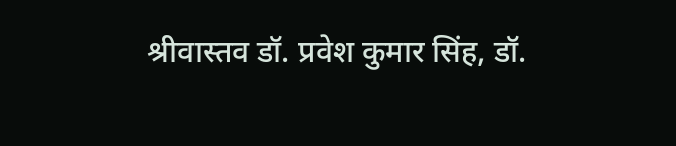श्रीवास्तव डॉ. प्रवेश कुमार सिंह, डॉ.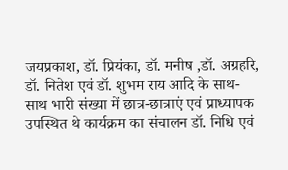जयप्रकाश, डॉ. प्रियंका, डॉ. मनीष ,डॉ. अग्रहरि, डॉ. नितेश एवं डॉ. शुभम राय आदि के साथ-साथ भारी संख्या में छात्र-छात्राएं एवं प्राध्यापक उपस्थित थे कार्यक्रम का संचालन डॉ. निधि एवं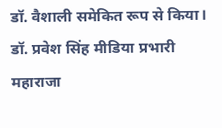डॉ. वैशाली समेकित रूप से किया।
डॉ. प्रवेश सिंह मीडिया प्रभारी महाराजा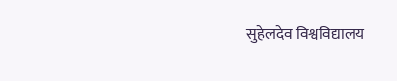सुहेलदेव विश्वविद्यालय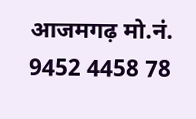आजमगढ़ मो.नं. 9452 4458 78